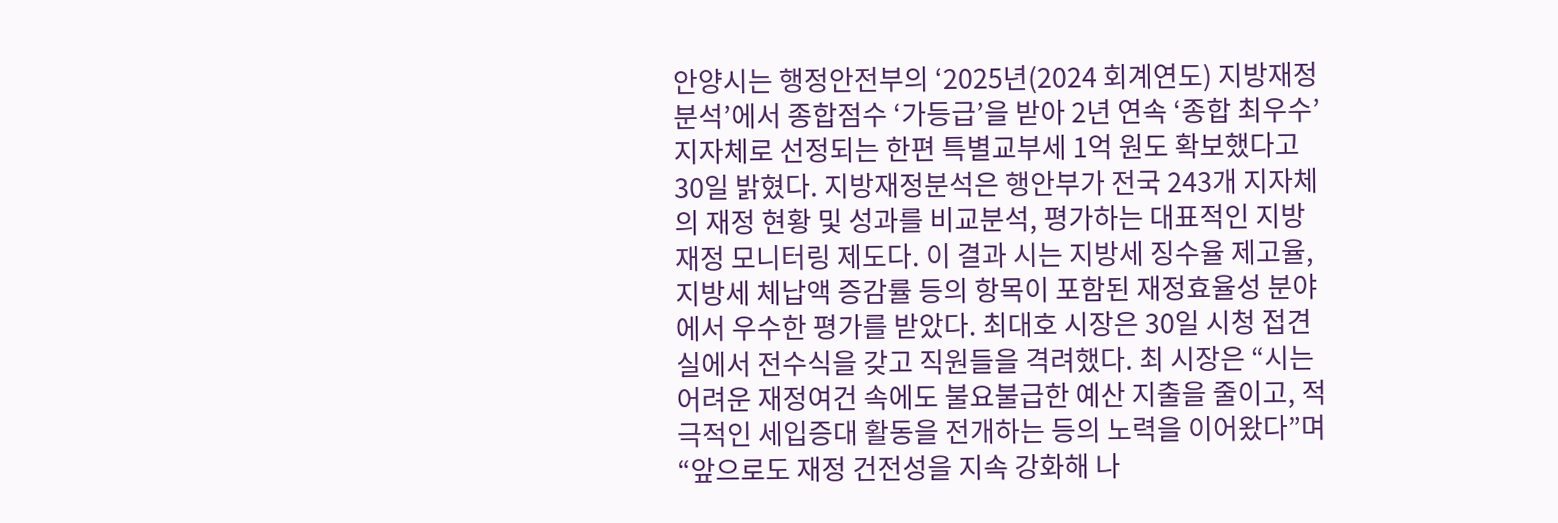안양시는 행정안전부의 ‘2025년(2024 회계연도) 지방재정분석’에서 종합점수 ‘가등급’을 받아 2년 연속 ‘종합 최우수’ 지자체로 선정되는 한편 특별교부세 1억 원도 확보했다고 30일 밝혔다. 지방재정분석은 행안부가 전국 243개 지자체의 재정 현황 및 성과를 비교분석, 평가하는 대표적인 지방재정 모니터링 제도다. 이 결과 시는 지방세 징수율 제고율, 지방세 체납액 증감률 등의 항목이 포함된 재정효율성 분야에서 우수한 평가를 받았다. 최대호 시장은 30일 시청 접견실에서 전수식을 갖고 직원들을 격려했다. 최 시장은 “시는 어려운 재정여건 속에도 불요불급한 예산 지출을 줄이고, 적극적인 세입증대 활동을 전개하는 등의 노력을 이어왔다”며 “앞으로도 재정 건전성을 지속 강화해 나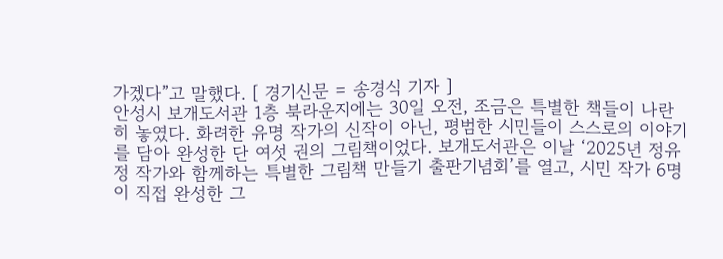가겠다”고 말했다. [ 경기신문 = 송경식 기자 ]
안성시 보개도서관 1층 북라운지에는 30일 오전, 조금은 특별한 책들이 나란히 놓였다. 화려한 유명 작가의 신작이 아닌, 평범한 시민들이 스스로의 이야기를 담아 완성한 단 여섯 권의 그림책이었다. 보개도서관은 이날 ‘2025년 정유정 작가와 함께하는 특별한 그림책 만들기 출판기념회’를 열고, 시민 작가 6명이 직접 완성한 그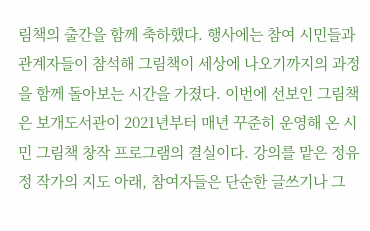림책의 출간을 함께 축하했다. 행사에는 참여 시민들과 관계자들이 참석해 그림책이 세상에 나오기까지의 과정을 함께 돌아보는 시간을 가졌다. 이번에 선보인 그림책은 보개도서관이 2021년부터 매년 꾸준히 운영해 온 시민 그림책 창작 프로그램의 결실이다. 강의를 맡은 정유정 작가의 지도 아래, 참여자들은 단순한 글쓰기나 그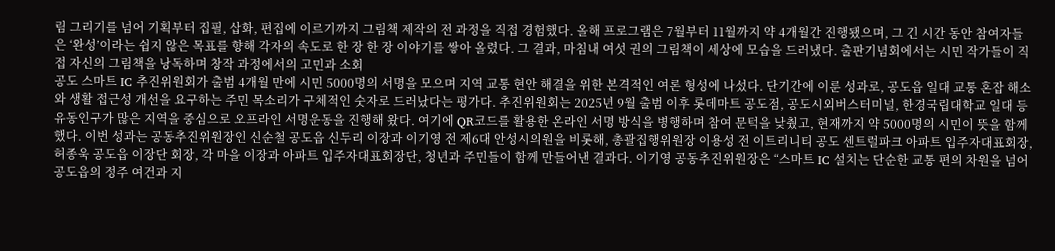림 그리기를 넘어 기획부터 집필, 삽화, 편집에 이르기까지 그림책 제작의 전 과정을 직접 경험했다. 올해 프로그램은 7월부터 11월까지 약 4개월간 진행됐으며, 그 긴 시간 동안 참여자들은 ‘완성’이라는 쉽지 않은 목표를 향해 각자의 속도로 한 장 한 장 이야기를 쌓아 올렸다. 그 결과, 마침내 여섯 권의 그림책이 세상에 모습을 드러냈다. 출판기념회에서는 시민 작가들이 직접 자신의 그림책을 낭독하며 창작 과정에서의 고민과 소회
공도 스마트 IC 추진위원회가 출범 4개월 만에 시민 5000명의 서명을 모으며 지역 교통 현안 해결을 위한 본격적인 여론 형성에 나섰다. 단기간에 이룬 성과로, 공도읍 일대 교통 혼잡 해소와 생활 접근성 개선을 요구하는 주민 목소리가 구체적인 숫자로 드러났다는 평가다. 추진위원회는 2025년 9월 출범 이후 롯데마트 공도점, 공도시외버스터미널, 한경국립대학교 일대 등 유동인구가 많은 지역을 중심으로 오프라인 서명운동을 진행해 왔다. 여기에 QR코드를 활용한 온라인 서명 방식을 병행하며 참여 문턱을 낮췄고, 현재까지 약 5000명의 시민이 뜻을 함께했다. 이번 성과는 공동추진위원장인 신순철 공도읍 신두리 이장과 이기영 전 제6대 안성시의원을 비롯해, 총괄집행위원장 이용성 전 이트리니티 공도 센트럴파크 아파트 입주자대표회장, 허종욱 공도읍 이장단 회장, 각 마을 이장과 아파트 입주자대표회장단, 청년과 주민들이 함께 만들어낸 결과다. 이기영 공동추진위원장은 “스마트 IC 설치는 단순한 교통 편의 차원을 넘어 공도읍의 정주 여건과 지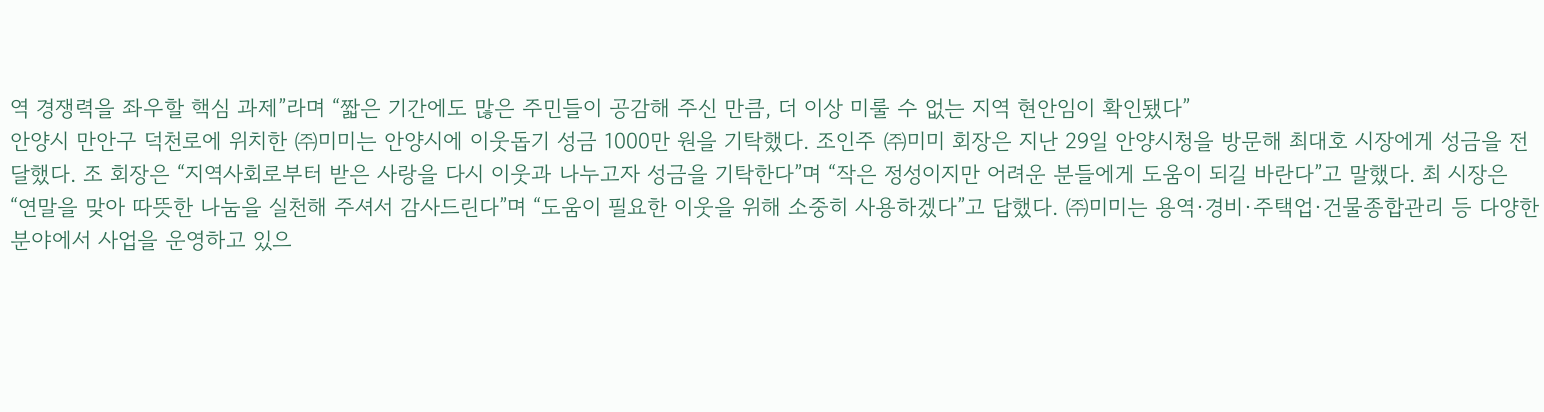역 경쟁력을 좌우할 핵심 과제”라며 “짧은 기간에도 많은 주민들이 공감해 주신 만큼, 더 이상 미룰 수 없는 지역 현안임이 확인됐다”
안양시 만안구 덕천로에 위치한 ㈜미미는 안양시에 이웃돕기 성금 1000만 원을 기탁했다. 조인주 ㈜미미 회장은 지난 29일 안양시청을 방문해 최대호 시장에게 성금을 전달했다. 조 회장은 “지역사회로부터 받은 사랑을 다시 이웃과 나누고자 성금을 기탁한다”며 “작은 정성이지만 어려운 분들에게 도움이 되길 바란다”고 말했다. 최 시장은 “연말을 맞아 따뜻한 나눔을 실천해 주셔서 감사드린다”며 “도움이 필요한 이웃을 위해 소중히 사용하겠다”고 답했다. ㈜미미는 용역·경비·주택업·건물종합관리 등 다양한 분야에서 사업을 운영하고 있으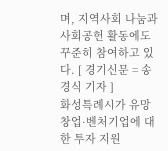며, 지역사회 나눔과 사회공헌 활동에도 꾸준히 참여하고 있다. [ 경기신문 = 송경식 기자 ]
화성특례시가 유망 창업·벤처기업에 대한 투자 지원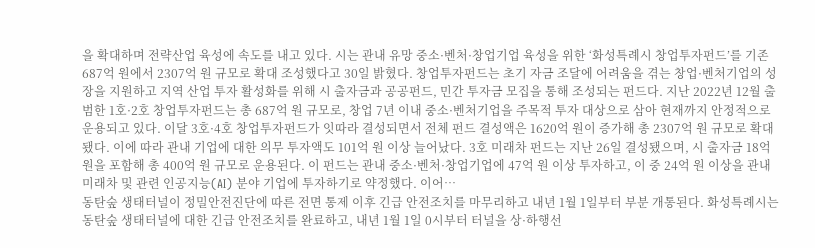을 확대하며 전략산업 육성에 속도를 내고 있다. 시는 관내 유망 중소·벤처·창업기업 육성을 위한 ‘화성특례시 창업투자펀드’를 기존 687억 원에서 2307억 원 규모로 확대 조성했다고 30일 밝혔다. 창업투자펀드는 초기 자금 조달에 어려움을 겪는 창업·벤처기업의 성장을 지원하고 지역 산업 투자 활성화를 위해 시 출자금과 공공펀드, 민간 투자금 모집을 통해 조성되는 펀드다. 지난 2022년 12월 출범한 1호·2호 창업투자펀드는 총 687억 원 규모로, 창업 7년 이내 중소·벤처기업을 주목적 투자 대상으로 삼아 현재까지 안정적으로 운용되고 있다. 이달 3호·4호 창업투자펀드가 잇따라 결성되면서 전체 펀드 결성액은 1620억 원이 증가해 총 2307억 원 규모로 확대됐다. 이에 따라 관내 기업에 대한 의무 투자액도 101억 원 이상 늘어났다. 3호 미래차 펀드는 지난 26일 결성됐으며, 시 출자금 18억 원을 포함해 총 400억 원 규모로 운용된다. 이 펀드는 관내 중소·벤처·창업기업에 47억 원 이상 투자하고, 이 중 24억 원 이상을 관내 미래차 및 관련 인공지능(AI) 분야 기업에 투자하기로 약정했다. 이어…
동탄숲 생태터널이 정밀안전진단에 따른 전면 통제 이후 긴급 안전조치를 마무리하고 내년 1월 1일부터 부분 개통된다. 화성특례시는 동탄숲 생태터널에 대한 긴급 안전조치를 완료하고, 내년 1월 1일 0시부터 터널을 상·하행선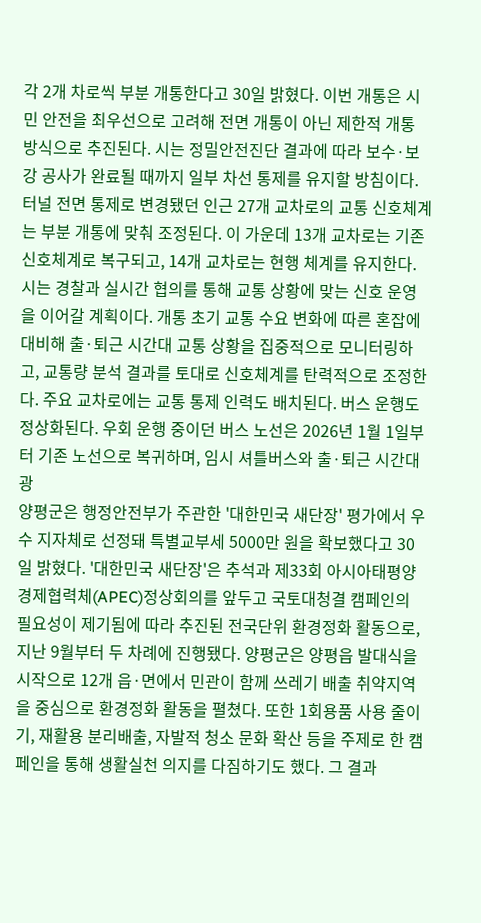각 2개 차로씩 부분 개통한다고 30일 밝혔다. 이번 개통은 시민 안전을 최우선으로 고려해 전면 개통이 아닌 제한적 개통 방식으로 추진된다. 시는 정밀안전진단 결과에 따라 보수·보강 공사가 완료될 때까지 일부 차선 통제를 유지할 방침이다. 터널 전면 통제로 변경됐던 인근 27개 교차로의 교통 신호체계는 부분 개통에 맞춰 조정된다. 이 가운데 13개 교차로는 기존 신호체계로 복구되고, 14개 교차로는 현행 체계를 유지한다. 시는 경찰과 실시간 협의를 통해 교통 상황에 맞는 신호 운영을 이어갈 계획이다. 개통 초기 교통 수요 변화에 따른 혼잡에 대비해 출·퇴근 시간대 교통 상황을 집중적으로 모니터링하고, 교통량 분석 결과를 토대로 신호체계를 탄력적으로 조정한다. 주요 교차로에는 교통 통제 인력도 배치된다. 버스 운행도 정상화된다. 우회 운행 중이던 버스 노선은 2026년 1월 1일부터 기존 노선으로 복귀하며, 임시 셔틀버스와 출·퇴근 시간대 광
양평군은 행정안전부가 주관한 '대한민국 새단장' 평가에서 우수 지자체로 선정돼 특별교부세 5000만 원을 확보했다고 30일 밝혔다. '대한민국 새단장'은 추석과 제33회 아시아태평양경제협력체(APEC)정상회의를 앞두고 국토대청결 캠페인의 필요성이 제기됨에 따라 추진된 전국단위 환경정화 활동으로, 지난 9월부터 두 차례에 진행됐다. 양평군은 양평읍 발대식을 시작으로 12개 읍·면에서 민관이 함께 쓰레기 배출 취약지역을 중심으로 환경정화 활동을 펼쳤다. 또한 1회용품 사용 줄이기, 재활용 분리배출, 자발적 청소 문화 확산 등을 주제로 한 캠페인을 통해 생활실천 의지를 다짐하기도 했다. 그 결과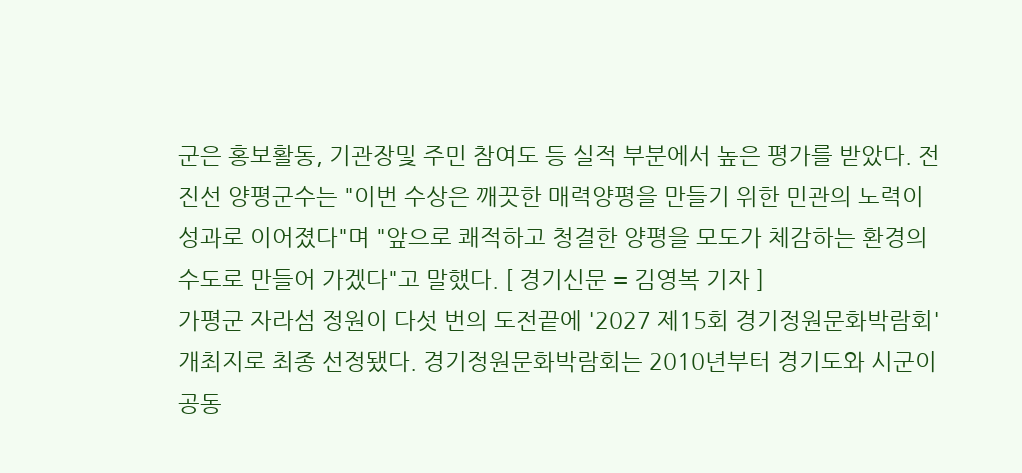군은 홍보활동, 기관장및 주민 참여도 등 실적 부분에서 높은 평가를 받았다. 전진선 양평군수는 "이번 수상은 깨끗한 매력양평을 만들기 위한 민관의 노력이 성과로 이어졌다"며 "앞으로 쾌적하고 청결한 양평을 모도가 체감하는 환경의 수도로 만들어 가겠다"고 말했다. [ 경기신문 = 김영복 기자 ]
가평군 자라섬 정원이 다섯 번의 도전끝에 '2027 제15회 경기정원문화박람회' 개최지로 최종 선정됐다. 경기정원문화박람회는 2010년부터 경기도와 시군이 공동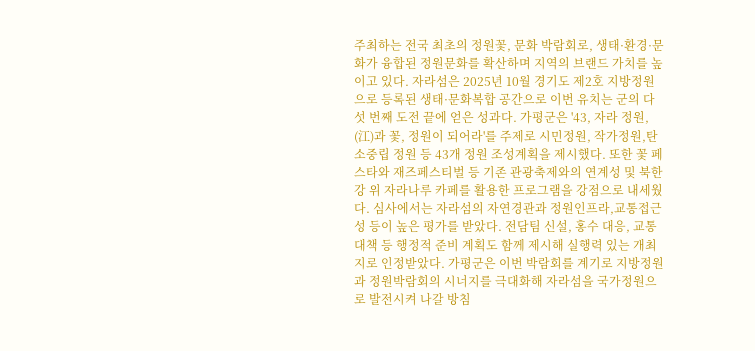주최하는 전국 최초의 정원꽃, 문화 박람회로, 생태·환경·문화가 융합된 정원문화를 확산하며 지역의 브랜드 가치를 높이고 있다. 자라섬은 2025년 10월 경기도 제2호 지방정원으로 등록된 생태·문화복합 공간으로 이번 유치는 군의 다섯 번째 도전 끝에 얻은 성과다. 가평군은 '43, 자라 정원, (江)과 꽃, 정원이 되어라'를 주제로 시민정원, 작가정원,탄소중립 정원 등 43개 정원 조성계획을 제시했다. 또한 꽃 페스타와 재즈페스티벌 등 기존 관광축제와의 연계성 및 북한강 위 자라나루 카페를 활용한 프로그램을 강점으로 내세웠다. 심사에서는 자라섬의 자연경관과 정원인프라,교통접근성 등이 높은 평가를 받았다. 전담팀 신설, 홍수 대응, 교통대책 등 행정적 준비 계획도 함께 제시해 실행력 있는 개최지로 인정받았다. 가평군은 이번 박람회를 계기로 지방정원과 정원박람회의 시너지를 극대화해 자라섬을 국가정원으로 발전시켜 나갈 방침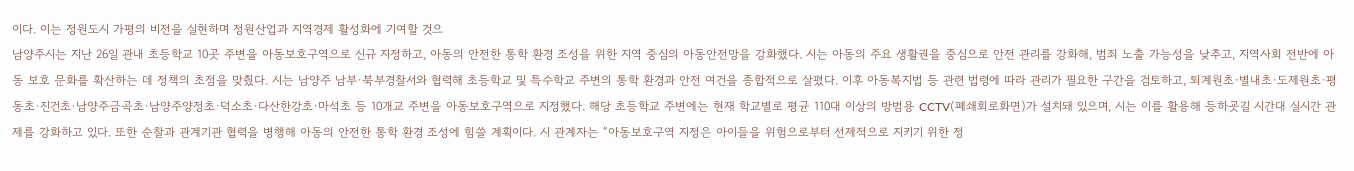이다. 이는 정원도시 가평의 비전을 실현하며 정원산업과 지역경제 활성화에 기여할 것으
남양주시는 지난 26일 관내 초등학교 10곳 주변을 아동보호구역으로 신규 지정하고, 아동의 안전한 통학 환경 조성을 위한 지역 중심의 아동안전망을 강화했다. 시는 아동의 주요 생활권을 중심으로 안전 관리를 강화해, 범죄 노출 가능성을 낮추고, 지역사회 전반에 아동 보호 문화를 확산하는 데 정책의 초점을 맞췄다. 시는 남양주 남부·북부경찰서와 협력해 초등학교 및 특수학교 주변의 통학 환경과 안전 여건을 종합적으로 살폈다. 이후 아동복지법 등 관련 법령에 따라 관리가 필요한 구간을 검토하고, 퇴계원초·별내초·도제원초·평동초·진건초·남양주금곡초·남양주양정초·덕소초·다산한강초·마석초 등 10개교 주변을 아동보호구역으로 지정했다. 해당 초등학교 주변에는 현재 학교별로 평균 110대 이상의 방범용 CCTV(폐쇄회로화면)가 설치돼 있으며, 시는 이를 활용해 등하굣길 시간대 실시간 관제를 강화하고 있다. 또한 순찰과 관계기관 협력을 병행해 아동의 안전한 통학 환경 조성에 힘쓸 계획이다. 시 관계자는 “아동보호구역 지정은 아이들을 위험으로부터 선제적으로 지키기 위한 정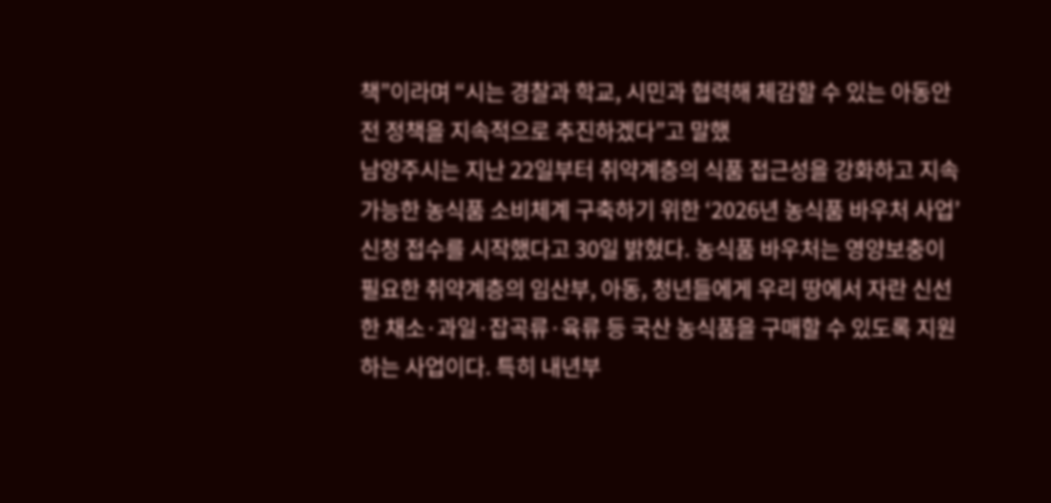책”이라며 “시는 경찰과 학교, 시민과 협력해 체감할 수 있는 아동안전 정책을 지속적으로 추진하겠다”고 말했
남양주시는 지난 22일부터 취약계층의 식품 접근성을 강화하고 지속가능한 농식품 소비체계 구축하기 위한 ‘2026년 농식품 바우처 사업’ 신청 접수를 시작했다고 30일 밝혔다. 농식품 바우처는 영양보충이 필요한 취약계층의 임산부, 아동, 청년들에게 우리 땅에서 자란 신선한 채소·과일·잡곡류·육류 등 국산 농식품을 구매할 수 있도록 지원하는 사업이다. 특히 내년부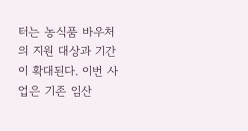터는 농식품 바우처의 지원 대상과 기간이 확대된다. 이번 사업은 기존 임산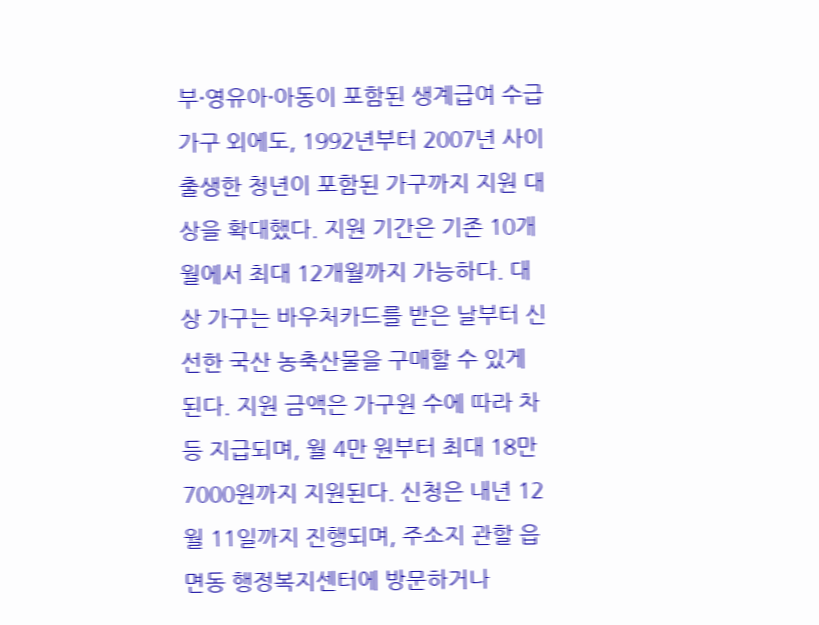부·영유아·아동이 포함된 생계급여 수급가구 외에도, 1992년부터 2007년 사이 출생한 청년이 포함된 가구까지 지원 대상을 확대했다. 지원 기간은 기존 10개월에서 최대 12개월까지 가능하다. 대상 가구는 바우처카드를 받은 날부터 신선한 국산 농축산물을 구매할 수 있게 된다. 지원 금액은 가구원 수에 따라 차등 지급되며, 월 4만 원부터 최대 18만 7000원까지 지원된다. 신청은 내년 12월 11일까지 진행되며, 주소지 관할 읍면동 행정복지센터에 방문하거나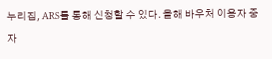누리집, ARS를 통해 신청할 수 있다. 올해 바우처 이용자 중 자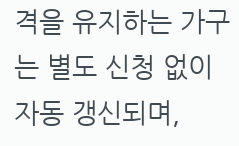격을 유지하는 가구는 별도 신청 없이 자동 갱신되며,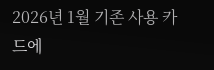2026년 1월 기존 사용 카드에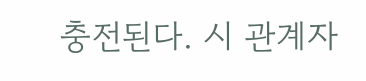충전된다. 시 관계자